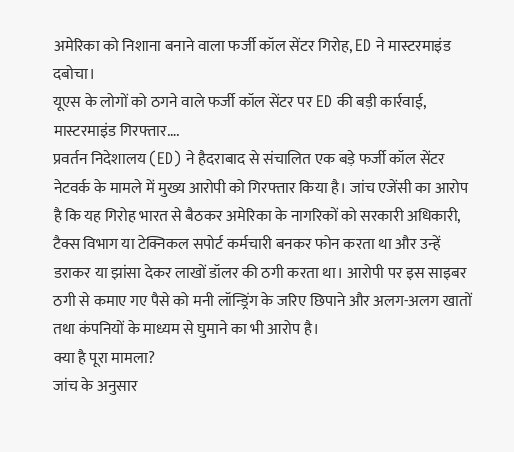अमेरिका को निशाना बनाने वाला फर्जी कॉल सेंटर गिरोह, ED ने मास्टरमाइंड दबोचा।
यूएस के लोगों को ठगने वाले फर्जी कॉल सेंटर पर ED की बड़ी कार्रवाई, मास्टरमाइंड गिरफ्तार….
प्रवर्तन निदेशालय (ED) ने हैदराबाद से संचालित एक बड़े फर्जी कॉल सेंटर नेटवर्क के मामले में मुख्य आरोपी को गिरफ्तार किया है। जांच एजेंसी का आरोप है कि यह गिरोह भारत से बैठकर अमेरिका के नागरिकों को सरकारी अधिकारी, टैक्स विभाग या टेक्निकल सपोर्ट कर्मचारी बनकर फोन करता था और उन्हें डराकर या झांसा देकर लाखों डॉलर की ठगी करता था। आरोपी पर इस साइबर ठगी से कमाए गए पैसे को मनी लॉन्ड्रिंग के जरिए छिपाने और अलग-अलग खातों तथा कंपनियों के माध्यम से घुमाने का भी आरोप है।
क्या है पूरा मामला?
जांच के अनुसार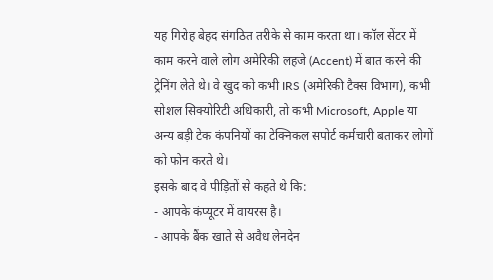यह गिरोह बेहद संगठित तरीके से काम करता था। कॉल सेंटर में काम करने वाले लोग अमेरिकी लहजे (Accent) में बात करने की ट्रेनिंग लेते थे। वे खुद को कभी IRS (अमेरिकी टैक्स विभाग), कभी सोशल सिक्योरिटी अधिकारी, तो कभी Microsoft, Apple या अन्य बड़ी टेक कंपनियों का टेक्निकल सपोर्ट कर्मचारी बताकर लोगों को फोन करते थे।
इसके बाद वे पीड़ितों से कहते थे कि:
- आपके कंप्यूटर में वायरस है।
- आपके बैंक खाते से अवैध लेनदेन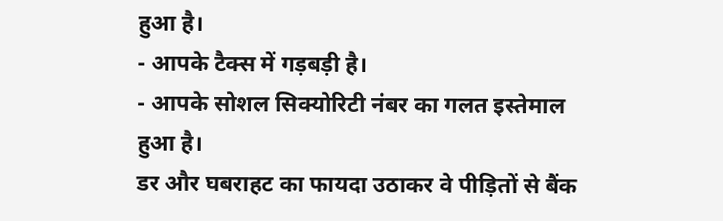हुआ है।
- आपके टैक्स में गड़बड़ी है।
- आपके सोशल सिक्योरिटी नंबर का गलत इस्तेमाल हुआ है।
डर और घबराहट का फायदा उठाकर वे पीड़ितों से बैंक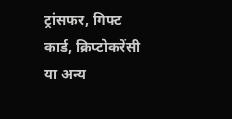ट्रांसफर, गिफ्ट कार्ड, क्रिप्टोकरेंसी या अन्य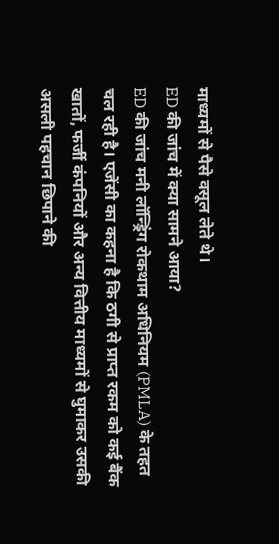माध्यमों से पैसे वसूल लेते थे।
ED की जांच में क्या सामने आया?
ED की जांच मनी लॉन्ड्रिंग रोकथाम अधिनियम (PMLA) के तहत चल रही है। एजेंसी का कहना है कि ठगी से प्राप्त रकम को कई बैंक खातों, फर्जी कंपनियों और अन्य वित्तीय माध्यमों से घुमाकर उसकी असली पहचान छिपाने की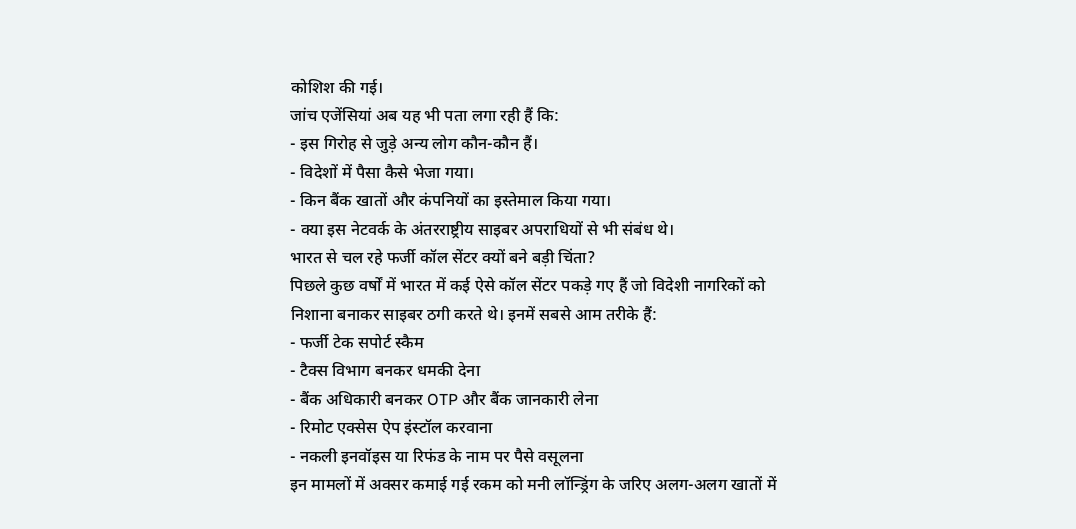कोशिश की गई।
जांच एजेंसियां अब यह भी पता लगा रही हैं कि:
- इस गिरोह से जुड़े अन्य लोग कौन-कौन हैं।
- विदेशों में पैसा कैसे भेजा गया।
- किन बैंक खातों और कंपनियों का इस्तेमाल किया गया।
- क्या इस नेटवर्क के अंतरराष्ट्रीय साइबर अपराधियों से भी संबंध थे।
भारत से चल रहे फर्जी कॉल सेंटर क्यों बने बड़ी चिंता?
पिछले कुछ वर्षों में भारत में कई ऐसे कॉल सेंटर पकड़े गए हैं जो विदेशी नागरिकों को निशाना बनाकर साइबर ठगी करते थे। इनमें सबसे आम तरीके हैं:
- फर्जी टेक सपोर्ट स्कैम
- टैक्स विभाग बनकर धमकी देना
- बैंक अधिकारी बनकर OTP और बैंक जानकारी लेना
- रिमोट एक्सेस ऐप इंस्टॉल करवाना
- नकली इनवॉइस या रिफंड के नाम पर पैसे वसूलना
इन मामलों में अक्सर कमाई गई रकम को मनी लॉन्ड्रिंग के जरिए अलग-अलग खातों में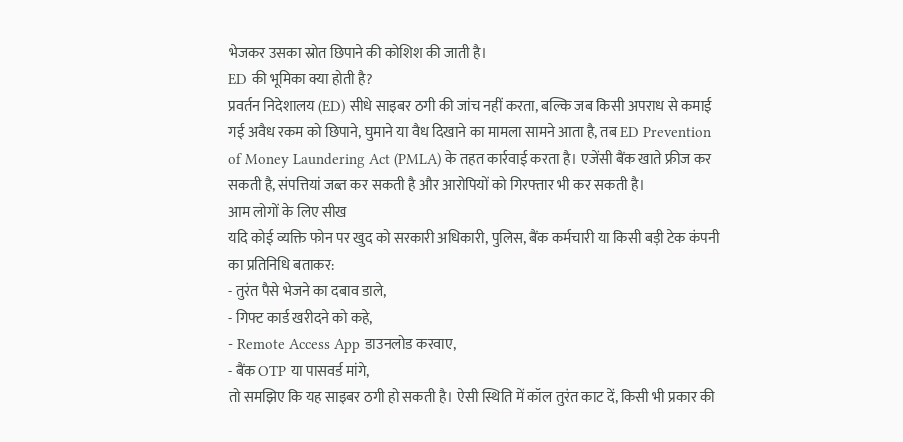भेजकर उसका स्रोत छिपाने की कोशिश की जाती है।
ED की भूमिका क्या होती है?
प्रवर्तन निदेशालय (ED) सीधे साइबर ठगी की जांच नहीं करता, बल्कि जब किसी अपराध से कमाई गई अवैध रकम को छिपाने, घुमाने या वैध दिखाने का मामला सामने आता है, तब ED Prevention of Money Laundering Act (PMLA) के तहत कार्रवाई करता है। एजेंसी बैंक खाते फ्रीज कर सकती है, संपत्तियां जब्त कर सकती है और आरोपियों को गिरफ्तार भी कर सकती है।
आम लोगों के लिए सीख
यदि कोई व्यक्ति फोन पर खुद को सरकारी अधिकारी, पुलिस, बैंक कर्मचारी या किसी बड़ी टेक कंपनी का प्रतिनिधि बताकर:
- तुरंत पैसे भेजने का दबाव डाले,
- गिफ्ट कार्ड खरीदने को कहे,
- Remote Access App डाउनलोड करवाए,
- बैंक OTP या पासवर्ड मांगे,
तो समझिए कि यह साइबर ठगी हो सकती है। ऐसी स्थिति में कॉल तुरंत काट दें, किसी भी प्रकार की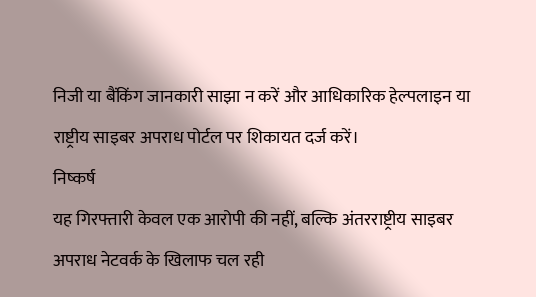निजी या बैंकिंग जानकारी साझा न करें और आधिकारिक हेल्पलाइन या राष्ट्रीय साइबर अपराध पोर्टल पर शिकायत दर्ज करें।
निष्कर्ष
यह गिरफ्तारी केवल एक आरोपी की नहीं, बल्कि अंतरराष्ट्रीय साइबर अपराध नेटवर्क के खिलाफ चल रही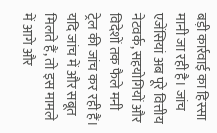बड़ी कार्रवाई का हिस्सा मानी जा रही है। जांच एजेंसियां अब पूरे वित्तीय नेटवर्क, सहयोगियों और विदेशों तक फैले मनी ट्रेल की जांच कर रही हैं। यदि जांच में और सबूत मिलते हैं, तो इस मामले में आगे और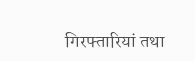गिरफ्तारियां तथा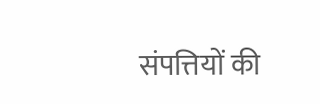संपत्तियों की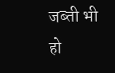जब्ती भी हो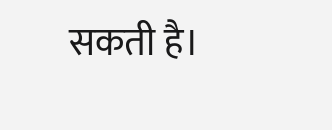सकती है।